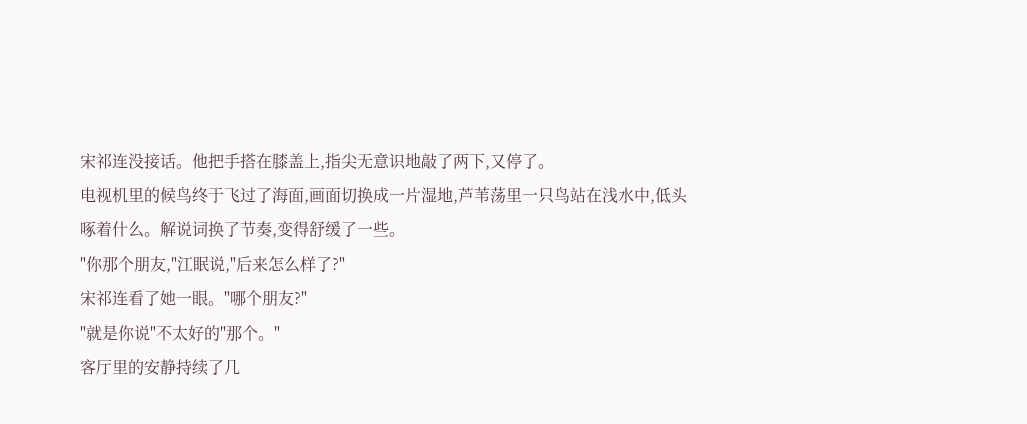宋祁连没接话。他把手搭在膝盖上,指尖无意识地敲了两下,又停了。
电视机里的候鸟终于飞过了海面,画面切换成一片湿地,芦苇荡里一只鸟站在浅水中,低头啄着什么。解说词换了节奏,变得舒缓了一些。
"你那个朋友,"江眠说,"后来怎么样了?"
宋祁连看了她一眼。"哪个朋友?"
"就是你说"不太好的"那个。"
客厅里的安静持续了几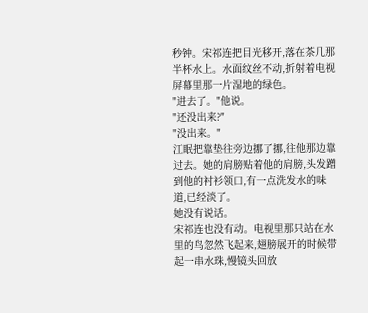秒钟。宋祁连把目光移开,落在茶几那半杯水上。水面纹丝不动,折射着电视屏幕里那一片湿地的绿色。
"进去了。"他说。
"还没出来?"
"没出来。"
江眠把靠垫往旁边挪了挪,往他那边靠过去。她的肩膀贴着他的肩膀,头发蹭到他的衬衫领口,有一点洗发水的味道,已经淡了。
她没有说话。
宋祁连也没有动。电视里那只站在水里的鸟忽然飞起来,翅膀展开的时候带起一串水珠,慢镜头回放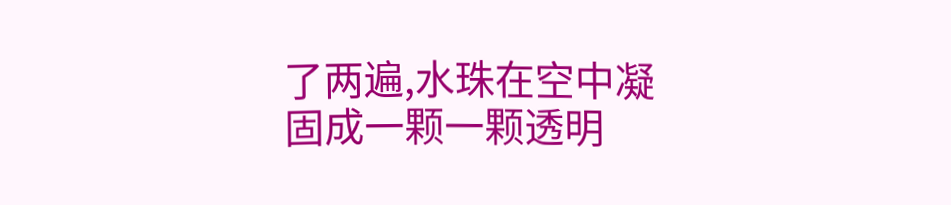了两遍,水珠在空中凝固成一颗一颗透明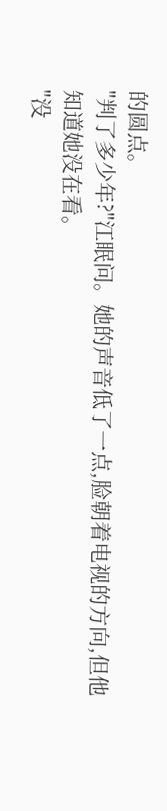的圆点。
"判了多少年?"江眠问。她的声音低了一点,脸朝着电视的方向,但他知道她没在看。
"没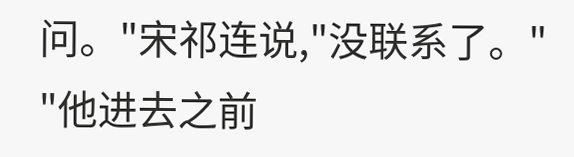问。"宋祁连说,"没联系了。"
"他进去之前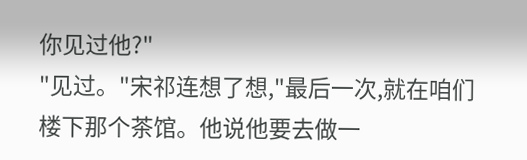你见过他?"
"见过。"宋祁连想了想,"最后一次,就在咱们楼下那个茶馆。他说他要去做一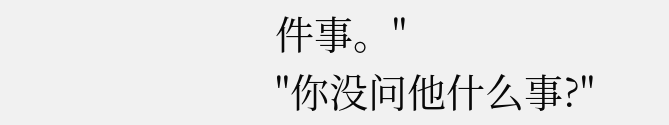件事。"
"你没问他什么事?"